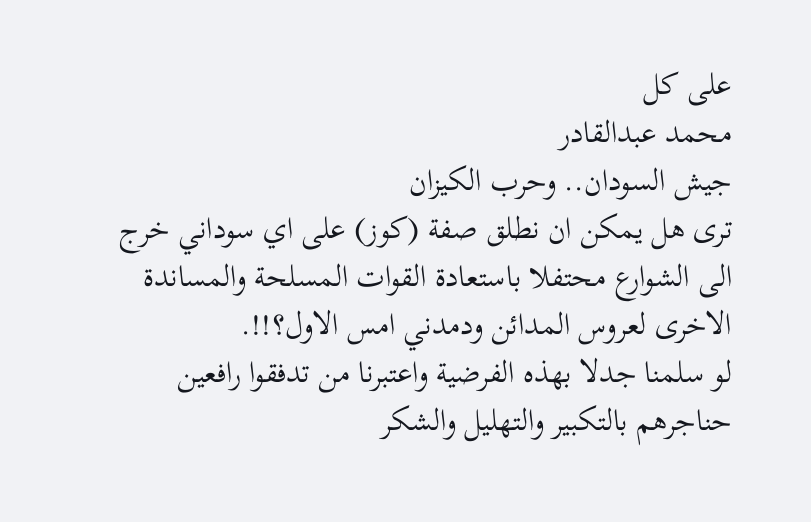على كل
محمد عبدالقادر
جيش السودان.. وحرب الكيزان
ترى هل يمكن ان نطلق صفة (كوز) على اي سوداني خرج الى الشوارع محتفلا باستعادة القوات المسلحة والمساندة الاخرى لعروس المدائن ودمدني امس الاول؟!!.
لو سلمنا جدلا بهذه الفرضية واعتبرنا من تدفقوا رافعين حناجرهم بالتكبير والتهليل والشكر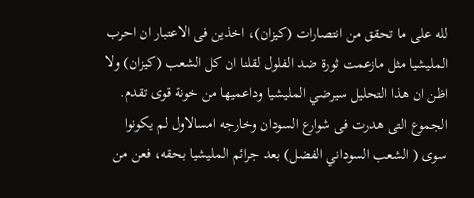لله على ما تحقق من انتصارات (كيزان)، اخذين فى الاعتبار ان احرب المليشيا مثل مازعمت ثورة ضد الفلول لقلنا ان كل الشعب (كيزان) ولا اظن ان هذا التحليل سيرضي المليشيا وداعميها من خونة قوى تقدم.
الجموع التى هدرت فى شوارع السودان وخارجه امسالاول لم يكونوا سوى ( الشعب السوداني الفضل) بعد جرائم المليشيا بحقه، فعن من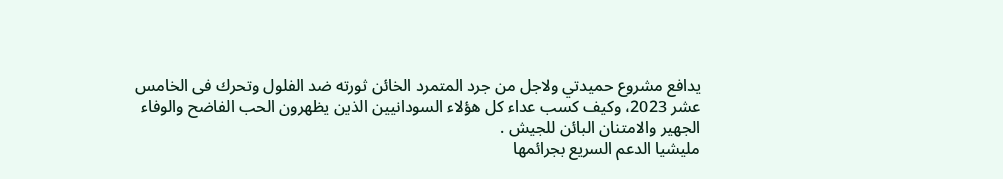يدافع مشروع حميدتي ولاجل من جرد المتمرد الخائن ثورته ضد الفلول وتحرك فى الخامس عشر 2023، وكيف كسب عداء كل هؤلاء السودانيين الذين يظهرون الحب الفاضح والوفاء الجهير والامتنان البائن للجيش .
مليشيا الدعم السريع بجرائمها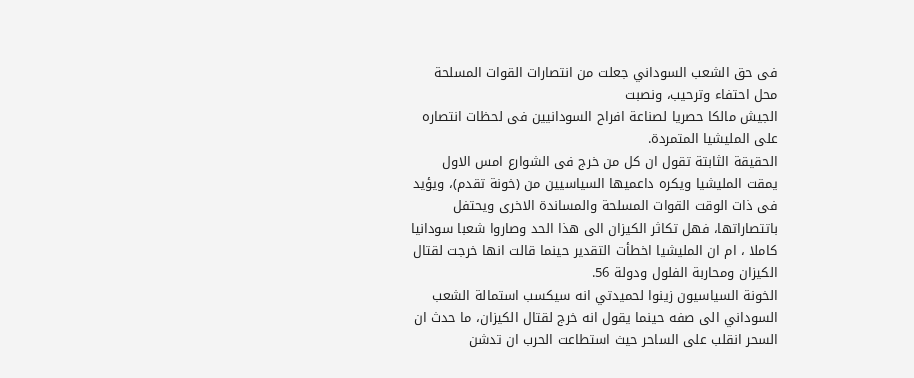فى حق الشعب السوداني جعلت من انتصارات القوات المسلحة محل احتفاء وترحيب، ونصبت
الجيش مالكا حصريا لصناعة افراح السودانيين فى لحظات انتصاره على المليشيا المتمردة.
الحقيقة الثابتة تقول ان كل من خرج فى الشوارع امس الاول يمقت المليشيا ويكره داعميها السياسيين من (خونة تقدم)، ويؤيد فى ذات الوقت القوات المسلحة والمساندة الاخرى ويحتفل باتتصاراتها، فهل تكاثر الكيزان الى هذا الحد وصاروا شعبا سودانيا كاملا ، ام ان المليشيا اخطأت التقدير حينما قالت انها خرجت لقتال الكيزان ومحاربة الفلول ودولة 56.
الخونة السياسيون زينوا لحميدتي انه سيكسب استمالة الشعب السوداني الى صفه حينما يقول انه خرج لقتال الكيزان، ما حدث ان السحر انقلب على الساحر حيث استطاعت الحرب ان تدشن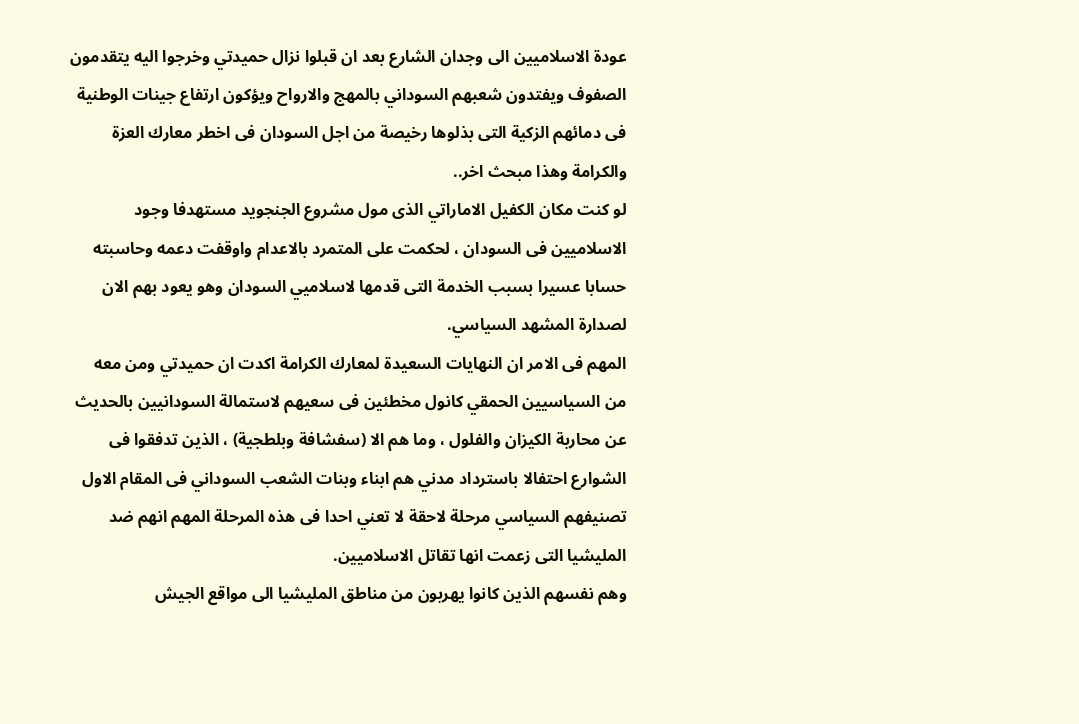عودة الاسلاميين الى وجدان الشارع بعد ان قبلوا نزال حميدتي وخرجوا اليه يتقدمون الصفوف ويفتدون شعبهم السوداني بالمهج والارواح ويؤكون ارتفاع جينات الوطنية فى دمائهم الزكية التى بذلوها رخيصة من اجل السودان فى اخطر معارك العزة والكرامة وهذا مبحث اخر..
لو كنت مكان الكفيل الاماراتي الذى مول مشروع الجنجويد مستهدفا وجود الاسلاميين فى السودان ، لحكمت على المتمرد بالاعدام واوقفت دعمه وحاسبته حسابا عسيرا بسبب الخدمة التى قدمها لاسلاميي السودان وهو يعود بهم الان لصدارة المشهد السياسي.
المهم فى الامر ان النهايات السعيدة لمعارك الكرامة اكدت ان حميدتي ومن معه من السياسيين الحمقي كانول مخطئين فى سعيهم لاستمالة السودانيين بالحديث عن محاربة الكيزان والفلول ، وما هم الا (سفشافة وبلطجية) ، الذين تدفقوا فى الشوارع احتفالا باسترداد مدني هم ابناء وبنات الشعب السوداني فى المقام الاول تصنيفهم السياسي مرحلة لاحقة لا تعني احدا فى هذه المرحلة المهم انهم ضد المليشيا التى زعمت انها تقاتل الاسلاميين.
وهم نفسهم الذين كانوا يهربون من مناطق المليشيا الى مواقع الجيش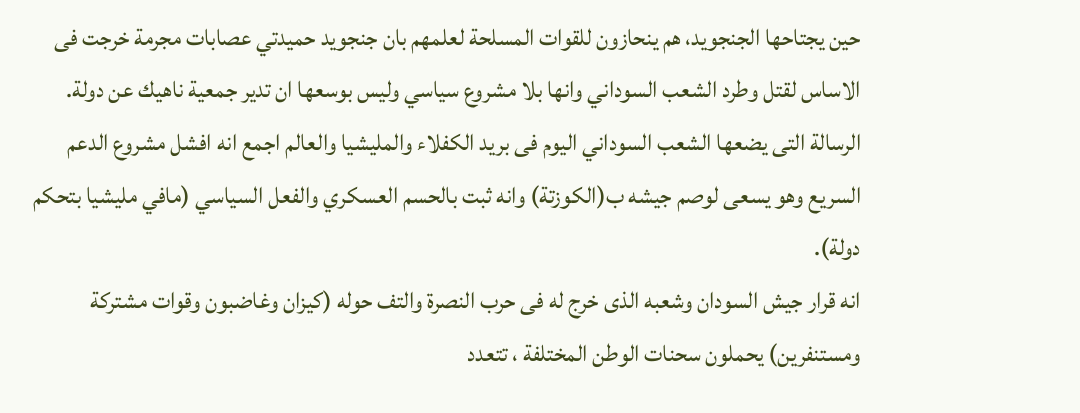حين يجتاحها الجنجويد، هم ينحازون للقوات المسلحة لعلمهم بان جنجويد حميدتي عصابات مجرمة خرجت فى الاساس لقتل وطرد الشعب السوداني وانها بلا مشروع سياسي وليس بوسعها ان تدير جمعية ناهيك عن دولة.
الرسالة التى يضعها الشعب السوداني اليوم فى بريد الكفلاء والمليشيا والعالم اجمع انه افشل مشروع الدعم السريع وهو يسعى لوصم جيشه ب(الكوزتة) وانه ثبت بالحسم العسكري والفعل السياسي (مافي مليشيا بتحكم دولة).
انه قرار جيش السودان وشعبه الذى خرج له فى حرب النصرة والتف حوله (كيزان وغاضبون وقوات مشتركة ومستنفرين) يحملون سحنات الوطن المختلفة ، تتعدد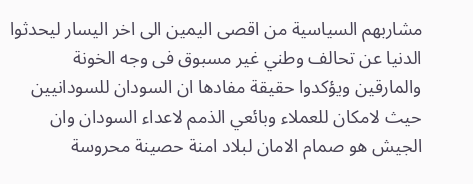مشاربهم السياسية من اقصى اليمين الى اخر اليسار ليحدثوا الدنيا عن تحالف وطني غير مسبوق فى وجه الخونة والمارقين ويؤكدوا حقيقة مفادها ان السودان للسودانيين حيث لامكان للعملاء وبائعي الذمم لاعداء السودان وان الجيش هو صمام الامان لبلاد امنة حصينة محروسة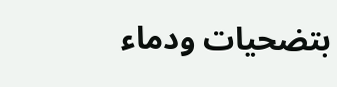بتضحيات ودماء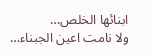ابنائها الخلص…
ولا نامت اعين الجبناء…